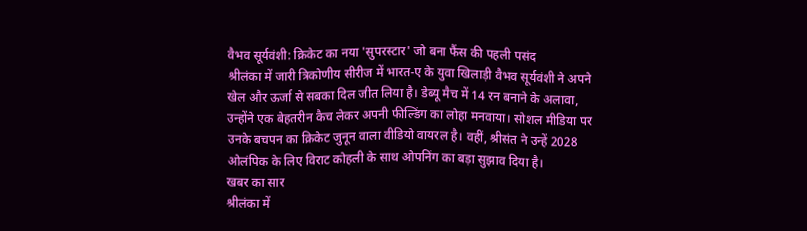वैभव सूर्यवंशी: क्रिकेट का नया 'सुपरस्टार' जो बना फैंस की पहली पसंद
श्रीलंका में जारी त्रिकोणीय सीरीज में भारत-ए के युवा खिलाड़ी वैभव सूर्यवंशी ने अपने खेल और ऊर्जा से सबका दिल जीत लिया है। डेब्यू मैच में 14 रन बनाने के अलावा, उन्होंने एक बेहतरीन कैच लेकर अपनी फील्डिंग का लोहा मनवाया। सोशल मीडिया पर उनके बचपन का क्रिकेट जुनून वाला वीडियो वायरल है। वहीं, श्रीसंत ने उन्हें 2028 ओलंपिक के लिए विराट कोहली के साथ ओपनिंग का बड़ा सुझाव दिया है।
खबर का सार
श्रीलंका में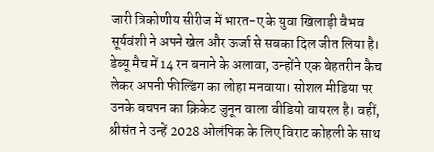जारी त्रिकोणीय सीरीज में भारत-ए के युवा खिलाड़ी वैभव सूर्यवंशी ने अपने खेल और ऊर्जा से सबका दिल जीत लिया है। डेब्यू मैच में 14 रन बनाने के अलावा, उन्होंने एक बेहतरीन कैच लेकर अपनी फील्डिंग का लोहा मनवाया। सोशल मीडिया पर उनके बचपन का क्रिकेट जुनून वाला वीडियो वायरल है। वहीं, श्रीसंत ने उन्हें 2028 ओलंपिक के लिए विराट कोहली के साथ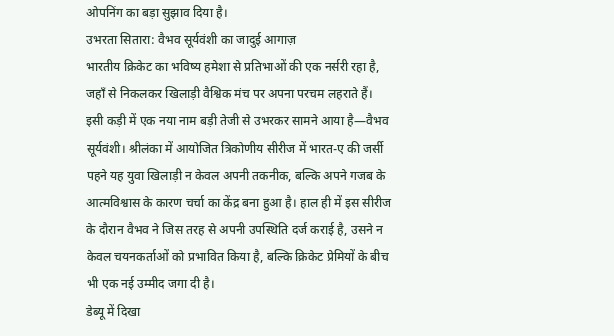ओपनिंग का बड़ा सुझाव दिया है।
उभरता सितारा: वैभव सूर्यवंशी का जादुई आगाज़
भारतीय क्रिकेट का भविष्य हमेशा से प्रतिभाओं की एक नर्सरी रहा है, जहाँ से निकलकर खिलाड़ी वैश्विक मंच पर अपना परचम लहराते हैं। इसी कड़ी में एक नया नाम बड़ी तेजी से उभरकर सामने आया है—वैभव सूर्यवंशी। श्रीलंका में आयोजित त्रिकोणीय सीरीज में भारत-ए की जर्सी पहने यह युवा खिलाड़ी न केवल अपनी तकनीक, बल्कि अपने गजब के आत्मविश्वास के कारण चर्चा का केंद्र बना हुआ है। हाल ही में इस सीरीज के दौरान वैभव ने जिस तरह से अपनी उपस्थिति दर्ज कराई है, उसने न केवल चयनकर्ताओं को प्रभावित किया है, बल्कि क्रिकेट प्रेमियों के बीच भी एक नई उम्मीद जगा दी है।
डेब्यू में दिखा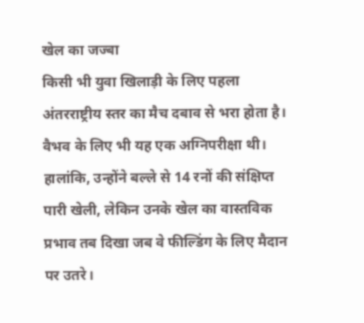खेल का जज्बा
किसी भी युवा खिलाड़ी के लिए पहला अंतरराष्ट्रीय स्तर का मैच दबाव से भरा होता है। वैभव के लिए भी यह एक अग्निपरीक्षा थी। हालांकि, उन्होंने बल्ले से 14 रनों की संक्षिप्त पारी खेली, लेकिन उनके खेल का वास्तविक प्रभाव तब दिखा जब वे फील्डिंग के लिए मैदान पर उतरे।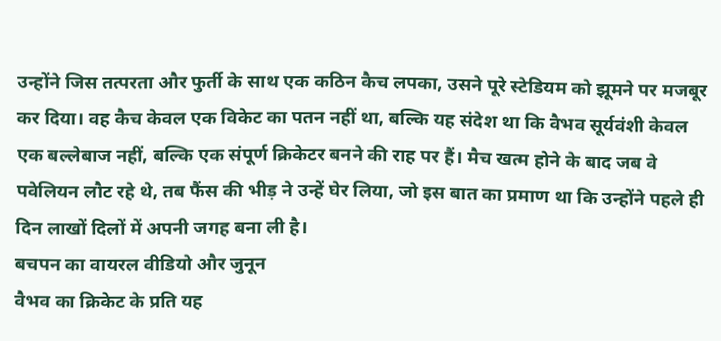उन्होंने जिस तत्परता और फुर्ती के साथ एक कठिन कैच लपका, उसने पूरे स्टेडियम को झूमने पर मजबूर कर दिया। वह कैच केवल एक विकेट का पतन नहीं था, बल्कि यह संदेश था कि वैभव सूर्यवंशी केवल एक बल्लेबाज नहीं, बल्कि एक संपूर्ण क्रिकेटर बनने की राह पर हैं। मैच खत्म होने के बाद जब वे पवेलियन लौट रहे थे, तब फैंस की भीड़ ने उन्हें घेर लिया, जो इस बात का प्रमाण था कि उन्होंने पहले ही दिन लाखों दिलों में अपनी जगह बना ली है।
बचपन का वायरल वीडियो और जुनून
वैभव का क्रिकेट के प्रति यह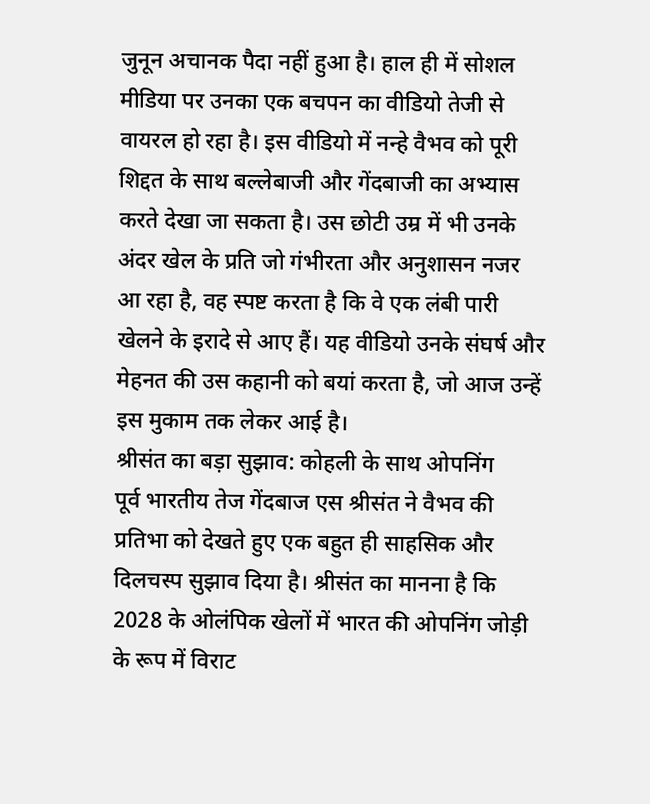जुनून अचानक पैदा नहीं हुआ है। हाल ही में सोशल मीडिया पर उनका एक बचपन का वीडियो तेजी से वायरल हो रहा है। इस वीडियो में नन्हे वैभव को पूरी शिद्दत के साथ बल्लेबाजी और गेंदबाजी का अभ्यास करते देखा जा सकता है। उस छोटी उम्र में भी उनके अंदर खेल के प्रति जो गंभीरता और अनुशासन नजर आ रहा है, वह स्पष्ट करता है कि वे एक लंबी पारी खेलने के इरादे से आए हैं। यह वीडियो उनके संघर्ष और मेहनत की उस कहानी को बयां करता है, जो आज उन्हें इस मुकाम तक लेकर आई है।
श्रीसंत का बड़ा सुझाव: कोहली के साथ ओपनिंग
पूर्व भारतीय तेज गेंदबाज एस श्रीसंत ने वैभव की प्रतिभा को देखते हुए एक बहुत ही साहसिक और दिलचस्प सुझाव दिया है। श्रीसंत का मानना है कि 2028 के ओलंपिक खेलों में भारत की ओपनिंग जोड़ी के रूप में विराट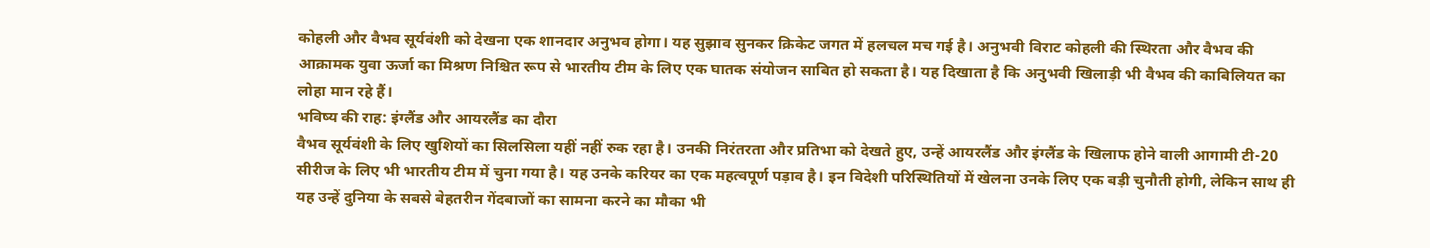कोहली और वैभव सूर्यवंशी को देखना एक शानदार अनुभव होगा। यह सुझाव सुनकर क्रिकेट जगत में हलचल मच गई है। अनुभवी विराट कोहली की स्थिरता और वैभव की आक्रामक युवा ऊर्जा का मिश्रण निश्चित रूप से भारतीय टीम के लिए एक घातक संयोजन साबित हो सकता है। यह दिखाता है कि अनुभवी खिलाड़ी भी वैभव की काबिलियत का लोहा मान रहे हैं।
भविष्य की राह: इंग्लैंड और आयरलैंड का दौरा
वैभव सूर्यवंशी के लिए खुशियों का सिलसिला यहीं नहीं रुक रहा है। उनकी निरंतरता और प्रतिभा को देखते हुए, उन्हें आयरलैंड और इंग्लैंड के खिलाफ होने वाली आगामी टी-20 सीरीज के लिए भी भारतीय टीम में चुना गया है। यह उनके करियर का एक महत्वपूर्ण पड़ाव है। इन विदेशी परिस्थितियों में खेलना उनके लिए एक बड़ी चुनौती होगी, लेकिन साथ ही यह उन्हें दुनिया के सबसे बेहतरीन गेंदबाजों का सामना करने का मौका भी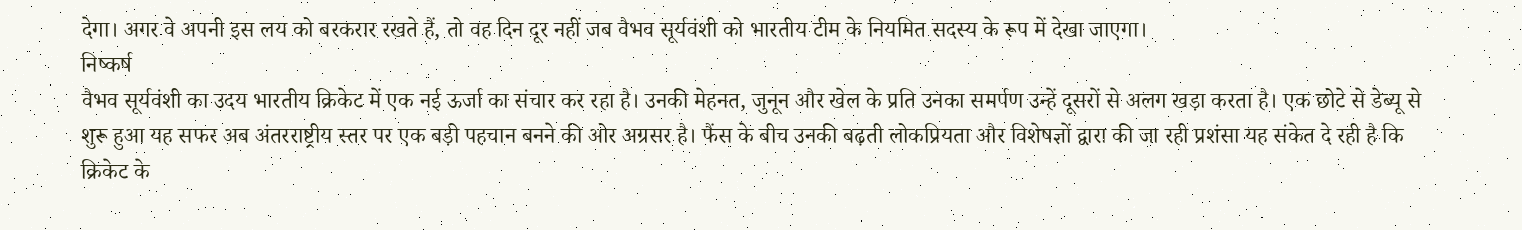देगा। अगर वे अपनी इस लय को बरकरार रखते हैं, तो वह दिन दूर नहीं जब वैभव सूर्यवंशी को भारतीय टीम के नियमित सदस्य के रूप में देखा जाएगा।
निष्कर्ष
वैभव सूर्यवंशी का उदय भारतीय क्रिकेट में एक नई ऊर्जा का संचार कर रहा है। उनकी मेहनत, जुनून और खेल के प्रति उनका समर्पण उन्हें दूसरों से अलग खड़ा करता है। एक छोटे से डेब्यू से शुरू हुआ यह सफर अब अंतरराष्ट्रीय स्तर पर एक बड़ी पहचान बनने की ओर अग्रसर है। फैंस के बीच उनकी बढ़ती लोकप्रियता और विशेषज्ञों द्वारा की जा रही प्रशंसा यह संकेत दे रही है कि क्रिकेट के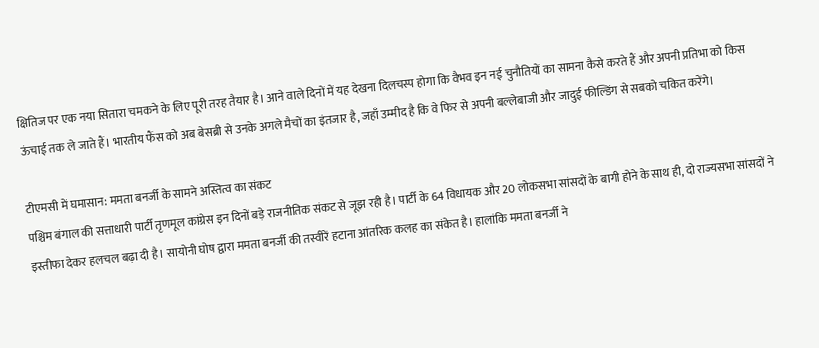क्षितिज पर एक नया सितारा चमकने के लिए पूरी तरह तैयार है। आने वाले दिनों में यह देखना दिलचस्प होगा कि वैभव इन नई चुनौतियों का सामना कैसे करते हैं और अपनी प्रतिभा को किस ऊंचाई तक ले जाते हैं। भारतीय फैंस को अब बेसब्री से उनके अगले मैचों का इंतजार है, जहाँ उम्मीद है कि वे फिर से अपनी बल्लेबाजी और जादुई फील्डिंग से सबको चकित करेंगे।

टीएमसी में घमासान: ममता बनर्जी के सामने अस्तित्व का संकट
पश्चिम बंगाल की सत्ताधारी पार्टी तृणमूल कांग्रेस इन दिनों बड़े राजनीतिक संकट से जूझ रही है। पार्टी के 64 विधायक और 20 लोकसभा सांसदों के बागी होने के साथ ही, दो राज्यसभा सांसदों ने इस्तीफा देकर हलचल बढ़ा दी है। सायोनी घोष द्वारा ममता बनर्जी की तस्वीरें हटाना आंतरिक कलह का संकेत है। हालांकि ममता बनर्जी ने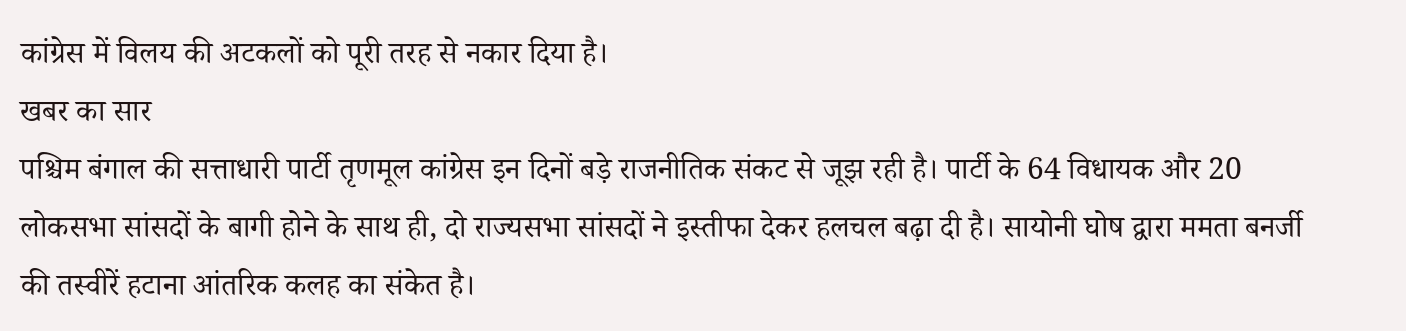कांग्रेस में विलय की अटकलों को पूरी तरह से नकार दिया है।
खबर का सार
पश्चिम बंगाल की सत्ताधारी पार्टी तृणमूल कांग्रेस इन दिनों बड़े राजनीतिक संकट से जूझ रही है। पार्टी के 64 विधायक और 20 लोकसभा सांसदों के बागी होने के साथ ही, दो राज्यसभा सांसदों ने इस्तीफा देकर हलचल बढ़ा दी है। सायोनी घोष द्वारा ममता बनर्जी की तस्वीरें हटाना आंतरिक कलह का संकेत है।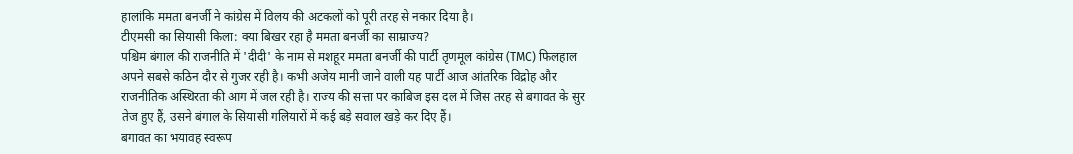हालांकि ममता बनर्जी ने कांग्रेस में विलय की अटकलों को पूरी तरह से नकार दिया है।
टीएमसी का सियासी किला: क्या बिखर रहा है ममता बनर्जी का साम्राज्य?
पश्चिम बंगाल की राजनीति में 'दीदी' के नाम से मशहूर ममता बनर्जी की पार्टी तृणमूल कांग्रेस (TMC) फिलहाल अपने सबसे कठिन दौर से गुजर रही है। कभी अजेय मानी जाने वाली यह पार्टी आज आंतरिक विद्रोह और राजनीतिक अस्थिरता की आग में जल रही है। राज्य की सत्ता पर काबिज इस दल में जिस तरह से बगावत के सुर तेज हुए हैं, उसने बंगाल के सियासी गलियारों में कई बड़े सवाल खड़े कर दिए हैं।
बगावत का भयावह स्वरूप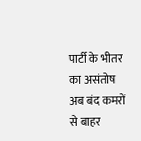पार्टी के भीतर का असंतोष अब बंद कमरों से बाहर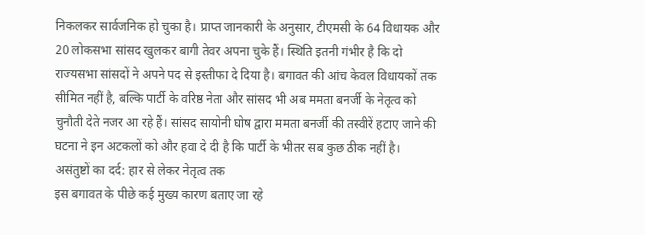निकलकर सार्वजनिक हो चुका है। प्राप्त जानकारी के अनुसार, टीएमसी के 64 विधायक और 20 लोकसभा सांसद खुलकर बागी तेवर अपना चुके हैं। स्थिति इतनी गंभीर है कि दो राज्यसभा सांसदों ने अपने पद से इस्तीफा दे दिया है। बगावत की आंच केवल विधायकों तक सीमित नहीं है, बल्कि पार्टी के वरिष्ठ नेता और सांसद भी अब ममता बनर्जी के नेतृत्व को चुनौती देते नजर आ रहे हैं। सांसद सायोनी घोष द्वारा ममता बनर्जी की तस्वीरें हटाए जाने की घटना ने इन अटकलों को और हवा दे दी है कि पार्टी के भीतर सब कुछ ठीक नहीं है।
असंतुष्टों का दर्द: हार से लेकर नेतृत्व तक
इस बगावत के पीछे कई मुख्य कारण बताए जा रहे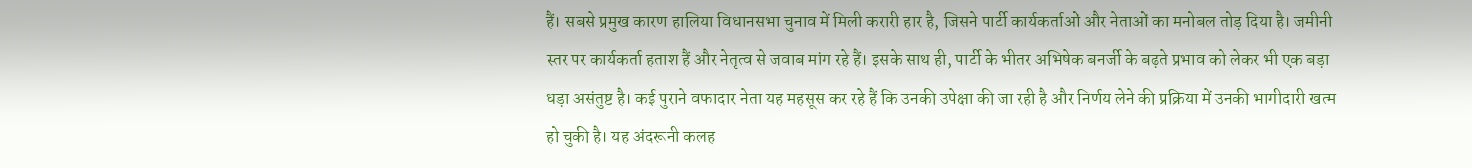हैं। सबसे प्रमुख कारण हालिया विधानसभा चुनाव में मिली करारी हार है, जिसने पार्टी कार्यकर्ताओं और नेताओं का मनोबल तोड़ दिया है। जमीनी स्तर पर कार्यकर्ता हताश हैं और नेतृत्व से जवाब मांग रहे हैं। इसके साथ ही, पार्टी के भीतर अभिषेक बनर्जी के बढ़ते प्रभाव को लेकर भी एक बड़ा धड़ा असंतुष्ट है। कई पुराने वफादार नेता यह महसूस कर रहे हैं कि उनकी उपेक्षा की जा रही है और निर्णय लेने की प्रक्रिया में उनकी भागीदारी खत्म हो चुकी है। यह अंदरूनी कलह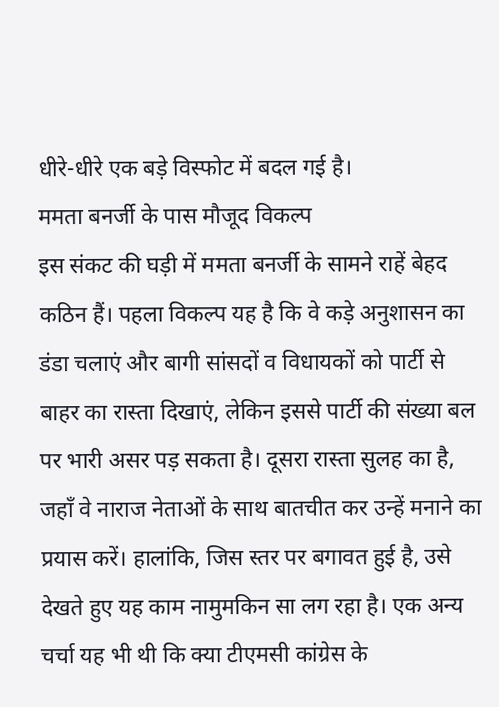धीरे-धीरे एक बड़े विस्फोट में बदल गई है।
ममता बनर्जी के पास मौजूद विकल्प
इस संकट की घड़ी में ममता बनर्जी के सामने राहें बेहद कठिन हैं। पहला विकल्प यह है कि वे कड़े अनुशासन का डंडा चलाएं और बागी सांसदों व विधायकों को पार्टी से बाहर का रास्ता दिखाएं, लेकिन इससे पार्टी की संख्या बल पर भारी असर पड़ सकता है। दूसरा रास्ता सुलह का है, जहाँ वे नाराज नेताओं के साथ बातचीत कर उन्हें मनाने का प्रयास करें। हालांकि, जिस स्तर पर बगावत हुई है, उसे देखते हुए यह काम नामुमकिन सा लग रहा है। एक अन्य चर्चा यह भी थी कि क्या टीएमसी कांग्रेस के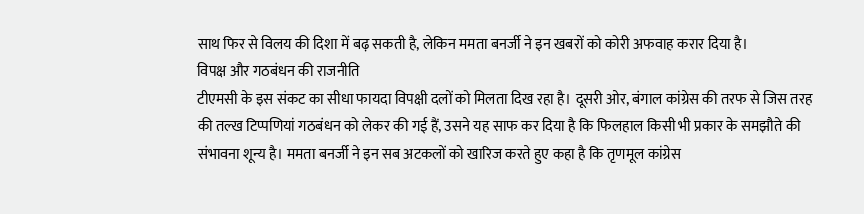साथ फिर से विलय की दिशा में बढ़ सकती है, लेकिन ममता बनर्जी ने इन खबरों को कोरी अफवाह करार दिया है।
विपक्ष और गठबंधन की राजनीति
टीएमसी के इस संकट का सीधा फायदा विपक्षी दलों को मिलता दिख रहा है। दूसरी ओर, बंगाल कांग्रेस की तरफ से जिस तरह की तल्ख टिप्पणियां गठबंधन को लेकर की गई हैं, उसने यह साफ कर दिया है कि फिलहाल किसी भी प्रकार के समझौते की संभावना शून्य है। ममता बनर्जी ने इन सब अटकलों को खारिज करते हुए कहा है कि तृणमूल कांग्रेस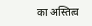का अस्तित्व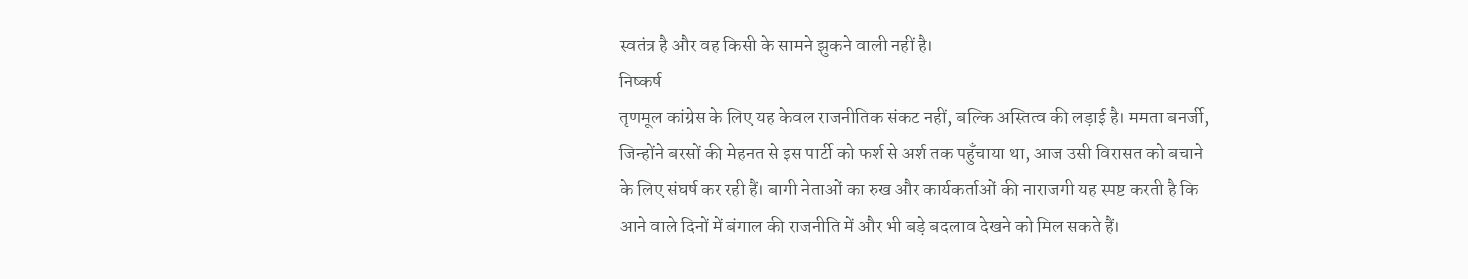स्वतंत्र है और वह किसी के सामने झुकने वाली नहीं है।
निष्कर्ष
तृणमूल कांग्रेस के लिए यह केवल राजनीतिक संकट नहीं, बल्कि अस्तित्व की लड़ाई है। ममता बनर्जी, जिन्होंने बरसों की मेहनत से इस पार्टी को फर्श से अर्श तक पहुँचाया था, आज उसी विरासत को बचाने के लिए संघर्ष कर रही हैं। बागी नेताओं का रुख और कार्यकर्ताओं की नाराजगी यह स्पष्ट करती है कि आने वाले दिनों में बंगाल की राजनीति में और भी बड़े बदलाव देखने को मिल सकते हैं।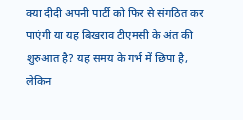क्या दीदी अपनी पार्टी को फिर से संगठित कर पाएंगी या यह बिखराव टीएमसी के अंत की शुरुआत है? यह समय के गर्भ में छिपा है, लेकिन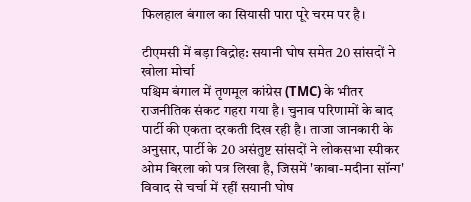फिलहाल बंगाल का सियासी पारा पूरे चरम पर है।

टीएमसी में बड़ा विद्रोह: सयानी घोष समेत 20 सांसदों ने खोला मोर्चा
पश्चिम बंगाल में तृणमूल कांग्रेस (TMC) के भीतर राजनीतिक संकट गहरा गया है। चुनाव परिणामों के बाद पार्टी की एकता दरकती दिख रही है। ताजा जानकारी के अनुसार, पार्टी के 20 असंतुष्ट सांसदों ने लोकसभा स्पीकर ओम बिरला को पत्र लिखा है, जिसमें 'काबा-मदीना सॉन्ग' विवाद से चर्चा में रहीं सयानी घोष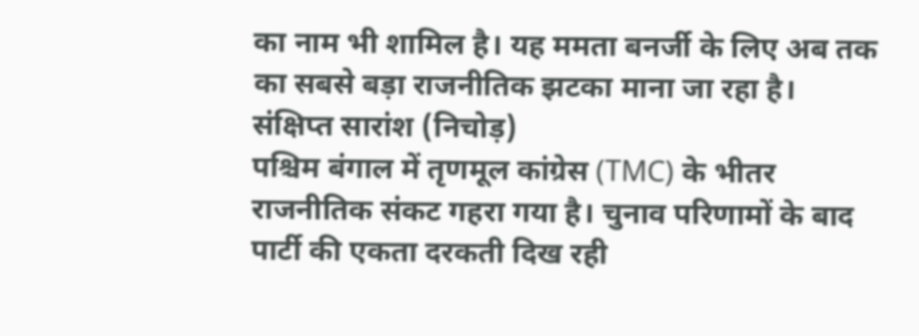का नाम भी शामिल है। यह ममता बनर्जी के लिए अब तक का सबसे बड़ा राजनीतिक झटका माना जा रहा है।
संक्षिप्त सारांश (निचोड़)
पश्चिम बंगाल में तृणमूल कांग्रेस (TMC) के भीतर राजनीतिक संकट गहरा गया है। चुनाव परिणामों के बाद पार्टी की एकता दरकती दिख रही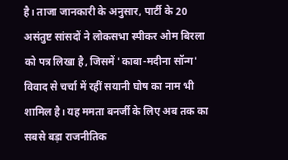है। ताजा जानकारी के अनुसार, पार्टी के 20 असंतुष्ट सांसदों ने लोकसभा स्पीकर ओम बिरला को पत्र लिखा है, जिसमें 'काबा-मदीना सॉन्ग' विवाद से चर्चा में रहीं सयानी घोष का नाम भी शामिल है। यह ममता बनर्जी के लिए अब तक का सबसे बड़ा राजनीतिक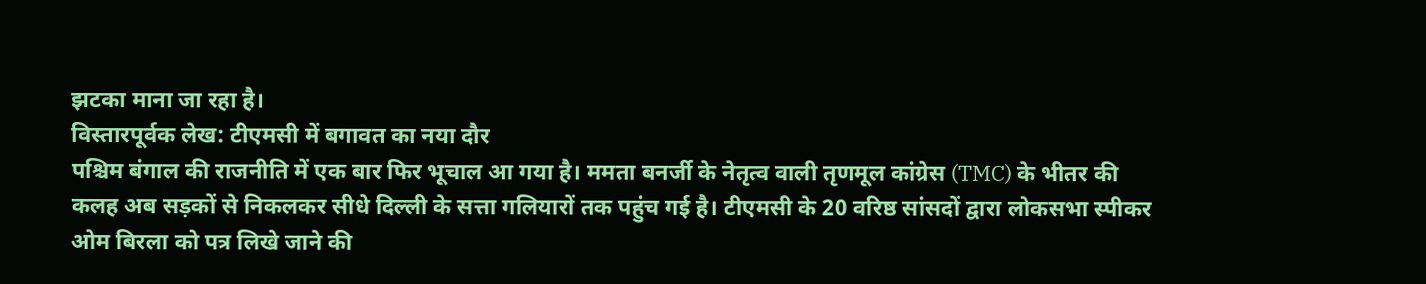झटका माना जा रहा है।
विस्तारपूर्वक लेख: टीएमसी में बगावत का नया दौर
पश्चिम बंगाल की राजनीति में एक बार फिर भूचाल आ गया है। ममता बनर्जी के नेतृत्व वाली तृणमूल कांग्रेस (TMC) के भीतर की कलह अब सड़कों से निकलकर सीधे दिल्ली के सत्ता गलियारों तक पहुंच गई है। टीएमसी के 20 वरिष्ठ सांसदों द्वारा लोकसभा स्पीकर ओम बिरला को पत्र लिखे जाने की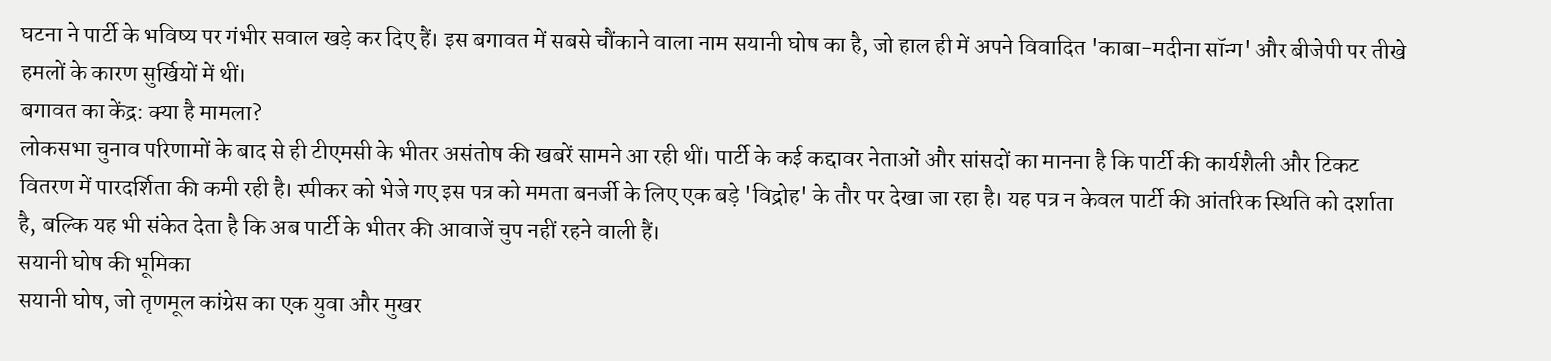घटना ने पार्टी के भविष्य पर गंभीर सवाल खड़े कर दिए हैं। इस बगावत में सबसे चौंकाने वाला नाम सयानी घोष का है, जो हाल ही में अपने विवादित 'काबा-मदीना सॉन्ग' और बीजेपी पर तीखे हमलों के कारण सुर्खियों में थीं।
बगावत का केंद्र: क्या है मामला?
लोकसभा चुनाव परिणामों के बाद से ही टीएमसी के भीतर असंतोष की खबरें सामने आ रही थीं। पार्टी के कई कद्दावर नेताओं और सांसदों का मानना है कि पार्टी की कार्यशैली और टिकट वितरण में पारदर्शिता की कमी रही है। स्पीकर को भेजे गए इस पत्र को ममता बनर्जी के लिए एक बड़े 'विद्रोह' के तौर पर देखा जा रहा है। यह पत्र न केवल पार्टी की आंतरिक स्थिति को दर्शाता है, बल्कि यह भी संकेत देता है कि अब पार्टी के भीतर की आवाजें चुप नहीं रहने वाली हैं।
सयानी घोष की भूमिका
सयानी घोष, जो तृणमूल कांग्रेस का एक युवा और मुखर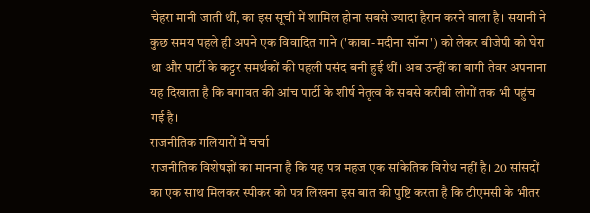चेहरा मानी जाती थीं, का इस सूची में शामिल होना सबसे ज्यादा हैरान करने वाला है। सयानी ने कुछ समय पहले ही अपने एक विवादित गाने ('काबा-मदीना सॉन्ग') को लेकर बीजेपी को घेरा था और पार्टी के कट्टर समर्थकों की पहली पसंद बनी हुई थीं। अब उन्हीं का बागी तेवर अपनाना यह दिखाता है कि बगावत की आंच पार्टी के शीर्ष नेतृत्व के सबसे करीबी लोगों तक भी पहुंच गई है।
राजनीतिक गलियारों में चर्चा
राजनीतिक विशेषज्ञों का मानना है कि यह पत्र महज एक सांकेतिक विरोध नहीं है। 20 सांसदों का एक साथ मिलकर स्पीकर को पत्र लिखना इस बात की पुष्टि करता है कि टीएमसी के भीतर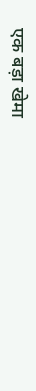एक बड़ा खेमा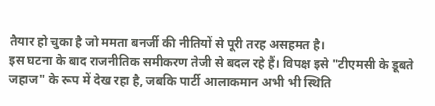तैयार हो चुका है जो ममता बनर्जी की नीतियों से पूरी तरह असहमत है।
इस घटना के बाद राजनीतिक समीकरण तेजी से बदल रहे हैं। विपक्ष इसे "टीएमसी के डूबते जहाज" के रूप में देख रहा है, जबकि पार्टी आलाकमान अभी भी स्थिति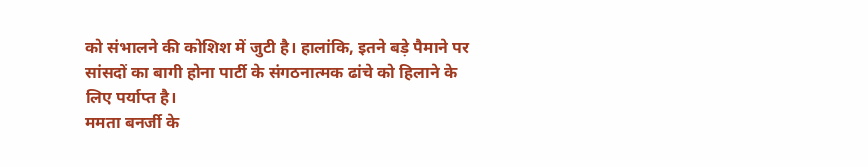को संभालने की कोशिश में जुटी है। हालांकि, इतने बड़े पैमाने पर सांसदों का बागी होना पार्टी के संगठनात्मक ढांचे को हिलाने के लिए पर्याप्त है।
ममता बनर्जी के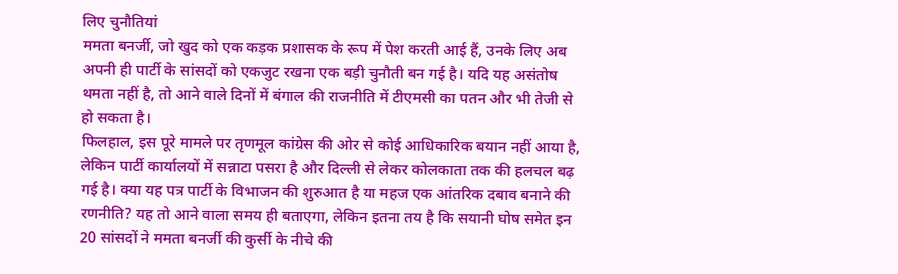लिए चुनौतियां
ममता बनर्जी, जो खुद को एक कड़क प्रशासक के रूप में पेश करती आई हैं, उनके लिए अब अपनी ही पार्टी के सांसदों को एकजुट रखना एक बड़ी चुनौती बन गई है। यदि यह असंतोष थमता नहीं है, तो आने वाले दिनों में बंगाल की राजनीति में टीएमसी का पतन और भी तेजी से हो सकता है।
फिलहाल, इस पूरे मामले पर तृणमूल कांग्रेस की ओर से कोई आधिकारिक बयान नहीं आया है, लेकिन पार्टी कार्यालयों में सन्नाटा पसरा है और दिल्ली से लेकर कोलकाता तक की हलचल बढ़ गई है। क्या यह पत्र पार्टी के विभाजन की शुरुआत है या महज एक आंतरिक दबाव बनाने की रणनीति? यह तो आने वाला समय ही बताएगा, लेकिन इतना तय है कि सयानी घोष समेत इन 20 सांसदों ने ममता बनर्जी की कुर्सी के नीचे की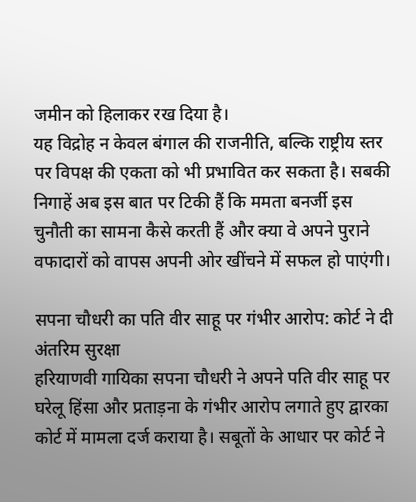जमीन को हिलाकर रख दिया है।
यह विद्रोह न केवल बंगाल की राजनीति, बल्कि राष्ट्रीय स्तर पर विपक्ष की एकता को भी प्रभावित कर सकता है। सबकी निगाहें अब इस बात पर टिकी हैं कि ममता बनर्जी इस चुनौती का सामना कैसे करती हैं और क्या वे अपने पुराने वफादारों को वापस अपनी ओर खींचने में सफल हो पाएंगी।

सपना चौधरी का पति वीर साहू पर गंभीर आरोप: कोर्ट ने दी अंतरिम सुरक्षा
हरियाणवी गायिका सपना चौधरी ने अपने पति वीर साहू पर घरेलू हिंसा और प्रताड़ना के गंभीर आरोप लगाते हुए द्वारका कोर्ट में मामला दर्ज कराया है। सबूतों के आधार पर कोर्ट ने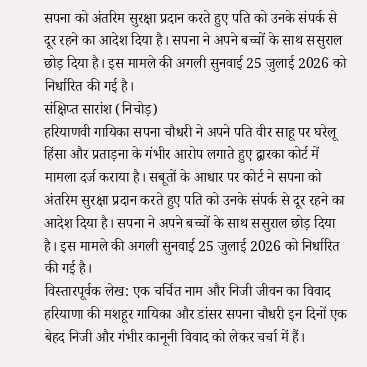सपना को अंतरिम सुरक्षा प्रदान करते हुए पति को उनके संपर्क से दूर रहने का आदेश दिया है। सपना ने अपने बच्चों के साथ ससुराल छोड़ दिया है। इस मामले की अगली सुनवाई 25 जुलाई 2026 को निर्धारित की गई है।
संक्षिप्त सारांश (निचोड़)
हरियाणवी गायिका सपना चौधरी ने अपने पति वीर साहू पर घरेलू हिंसा और प्रताड़ना के गंभीर आरोप लगाते हुए द्वारका कोर्ट में मामला दर्ज कराया है। सबूतों के आधार पर कोर्ट ने सपना को अंतरिम सुरक्षा प्रदान करते हुए पति को उनके संपर्क से दूर रहने का आदेश दिया है। सपना ने अपने बच्चों के साथ ससुराल छोड़ दिया है। इस मामले की अगली सुनवाई 25 जुलाई 2026 को निर्धारित की गई है।
विस्तारपूर्वक लेख: एक चर्चित नाम और निजी जीवन का विवाद
हरियाणा की मशहूर गायिका और डांसर सपना चौधरी इन दिनों एक बेहद निजी और गंभीर कानूनी विवाद को लेकर चर्चा में हैं।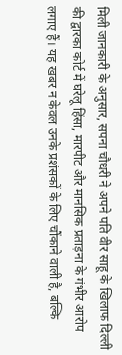मिली जानकारी के अनुसार, सपना चौधरी ने अपने पति वीर साहू के खिलाफ दिल्ली की द्वारका कोर्ट में घरेलू हिंसा, मारपीट और मानसिक प्रताड़ना के गंभीर आरोप लगाए हैं। यह खबर न केवल उनके प्रशंसकों के लिए चौंकाने वाली है, बल्कि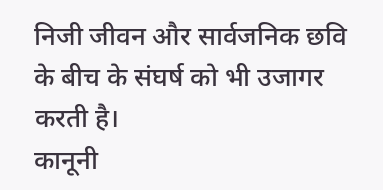निजी जीवन और सार्वजनिक छवि के बीच के संघर्ष को भी उजागर करती है।
कानूनी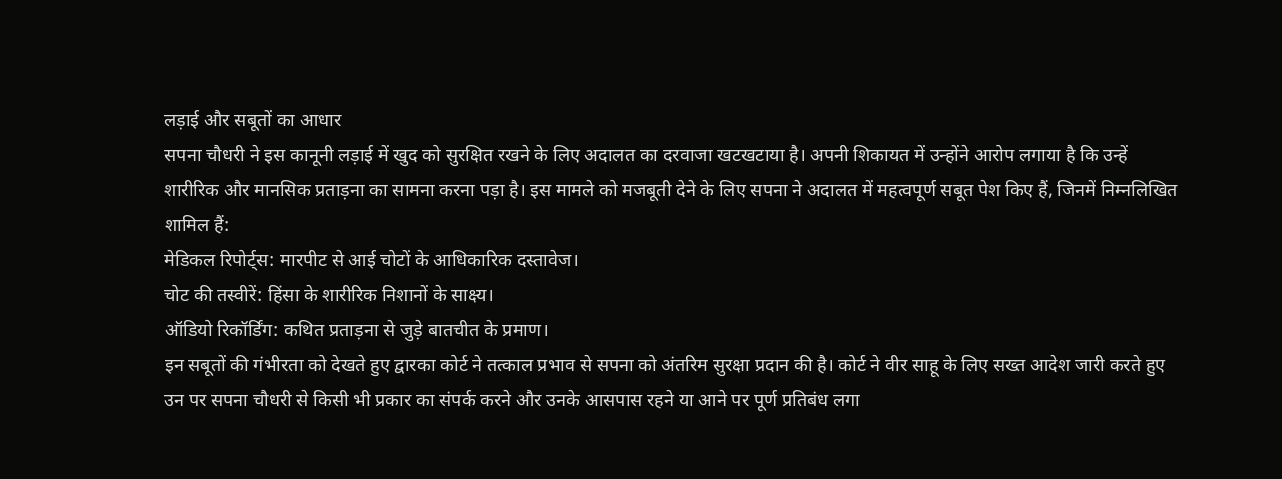लड़ाई और सबूतों का आधार
सपना चौधरी ने इस कानूनी लड़ाई में खुद को सुरक्षित रखने के लिए अदालत का दरवाजा खटखटाया है। अपनी शिकायत में उन्होंने आरोप लगाया है कि उन्हें शारीरिक और मानसिक प्रताड़ना का सामना करना पड़ा है। इस मामले को मजबूती देने के लिए सपना ने अदालत में महत्वपूर्ण सबूत पेश किए हैं, जिनमें निम्नलिखित शामिल हैं:
मेडिकल रिपोर्ट्स: मारपीट से आई चोटों के आधिकारिक दस्तावेज।
चोट की तस्वीरें: हिंसा के शारीरिक निशानों के साक्ष्य।
ऑडियो रिकॉर्डिंग: कथित प्रताड़ना से जुड़े बातचीत के प्रमाण।
इन सबूतों की गंभीरता को देखते हुए द्वारका कोर्ट ने तत्काल प्रभाव से सपना को अंतरिम सुरक्षा प्रदान की है। कोर्ट ने वीर साहू के लिए सख्त आदेश जारी करते हुए उन पर सपना चौधरी से किसी भी प्रकार का संपर्क करने और उनके आसपास रहने या आने पर पूर्ण प्रतिबंध लगा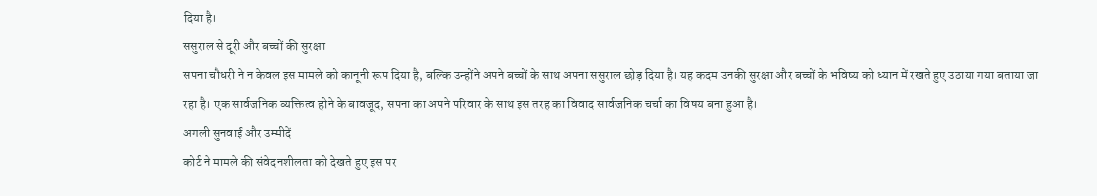दिया है।
ससुराल से दूरी और बच्चों की सुरक्षा
सपना चौधरी ने न केवल इस मामले को कानूनी रूप दिया है, बल्कि उन्होंने अपने बच्चों के साथ अपना ससुराल छोड़ दिया है। यह कदम उनकी सुरक्षा और बच्चों के भविष्य को ध्यान में रखते हुए उठाया गया बताया जा रहा है। एक सार्वजनिक व्यक्तित्व होने के बावजूद, सपना का अपने परिवार के साथ इस तरह का विवाद सार्वजनिक चर्चा का विषय बना हुआ है।
अगली सुनवाई और उम्मीदें
कोर्ट ने मामले की संवेदनशीलता को देखते हुए इस पर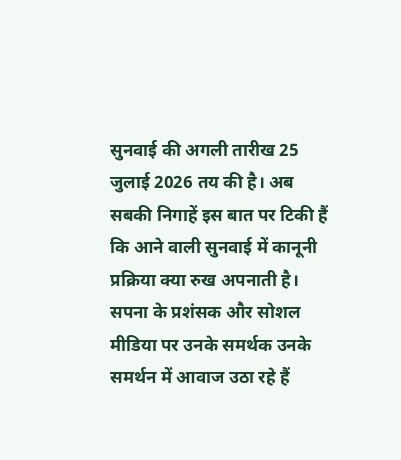सुनवाई की अगली तारीख 25 जुलाई 2026 तय की है। अब सबकी निगाहें इस बात पर टिकी हैं कि आने वाली सुनवाई में कानूनी प्रक्रिया क्या रुख अपनाती है। सपना के प्रशंसक और सोशल मीडिया पर उनके समर्थक उनके समर्थन में आवाज उठा रहे हैं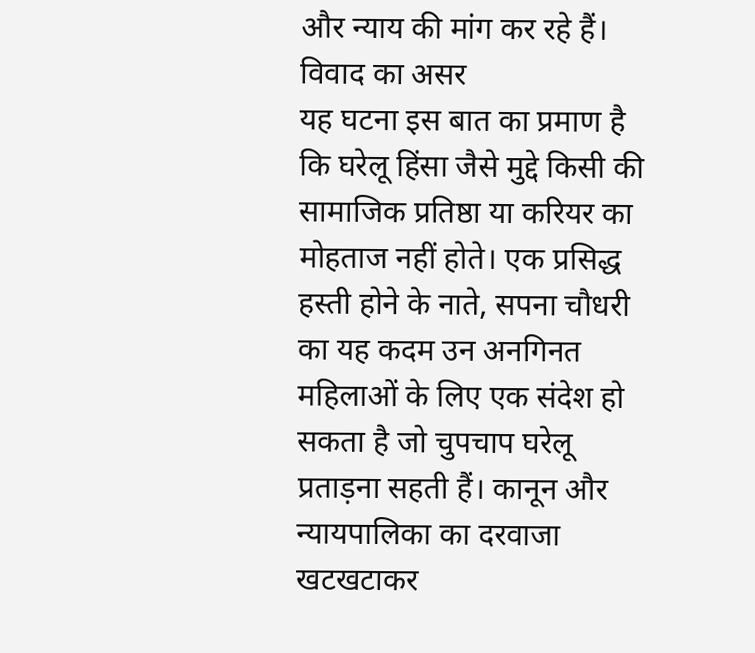और न्याय की मांग कर रहे हैं।
विवाद का असर
यह घटना इस बात का प्रमाण है कि घरेलू हिंसा जैसे मुद्दे किसी की सामाजिक प्रतिष्ठा या करियर का मोहताज नहीं होते। एक प्रसिद्ध हस्ती होने के नाते, सपना चौधरी का यह कदम उन अनगिनत महिलाओं के लिए एक संदेश हो सकता है जो चुपचाप घरेलू प्रताड़ना सहती हैं। कानून और न्यायपालिका का दरवाजा खटखटाकर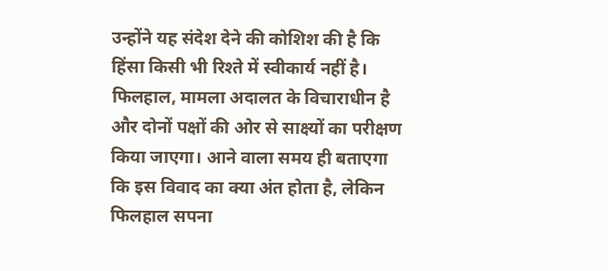उन्होंने यह संदेश देने की कोशिश की है कि हिंसा किसी भी रिश्ते में स्वीकार्य नहीं है।
फिलहाल, मामला अदालत के विचाराधीन है और दोनों पक्षों की ओर से साक्ष्यों का परीक्षण किया जाएगा। आने वाला समय ही बताएगा कि इस विवाद का क्या अंत होता है, लेकिन फिलहाल सपना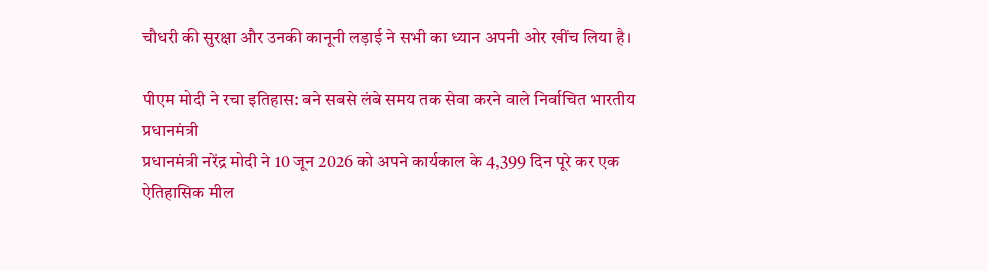चौधरी की सुरक्षा और उनकी कानूनी लड़ाई ने सभी का ध्यान अपनी ओर खींच लिया है।

पीएम मोदी ने रचा इतिहास: बने सबसे लंबे समय तक सेवा करने वाले निर्वाचित भारतीय प्रधानमंत्री
प्रधानमंत्री नरेंद्र मोदी ने 10 जून 2026 को अपने कार्यकाल के 4,399 दिन पूरे कर एक ऐतिहासिक मील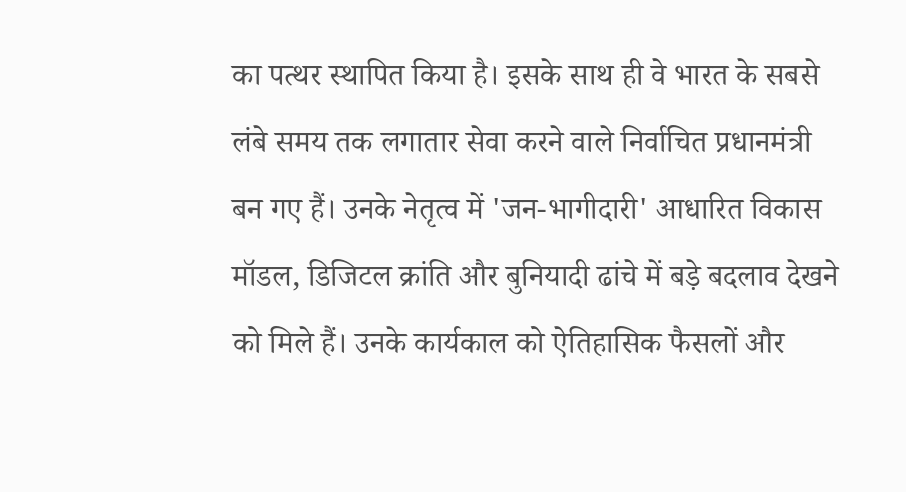का पत्थर स्थापित किया है। इसके साथ ही वे भारत के सबसे लंबे समय तक लगातार सेवा करने वाले निर्वाचित प्रधानमंत्री बन गए हैं। उनके नेतृत्व में 'जन-भागीदारी' आधारित विकास मॉडल, डिजिटल क्रांति और बुनियादी ढांचे में बड़े बदलाव देखने को मिले हैं। उनके कार्यकाल को ऐतिहासिक फैसलों और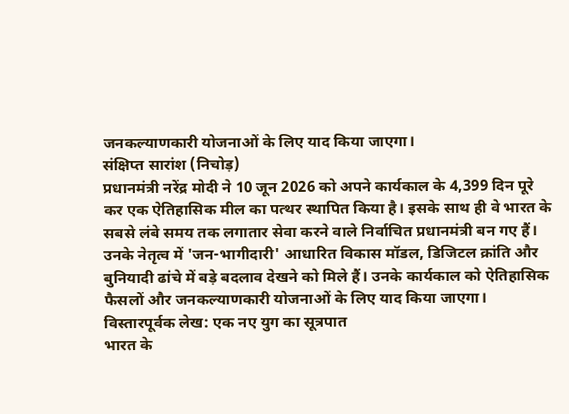जनकल्याणकारी योजनाओं के लिए याद किया जाएगा।
संक्षिप्त सारांश (निचोड़)
प्रधानमंत्री नरेंद्र मोदी ने 10 जून 2026 को अपने कार्यकाल के 4,399 दिन पूरे कर एक ऐतिहासिक मील का पत्थर स्थापित किया है। इसके साथ ही वे भारत के सबसे लंबे समय तक लगातार सेवा करने वाले निर्वाचित प्रधानमंत्री बन गए हैं। उनके नेतृत्व में 'जन-भागीदारी' आधारित विकास मॉडल, डिजिटल क्रांति और बुनियादी ढांचे में बड़े बदलाव देखने को मिले हैं। उनके कार्यकाल को ऐतिहासिक फैसलों और जनकल्याणकारी योजनाओं के लिए याद किया जाएगा।
विस्तारपूर्वक लेख: एक नए युग का सूत्रपात
भारत के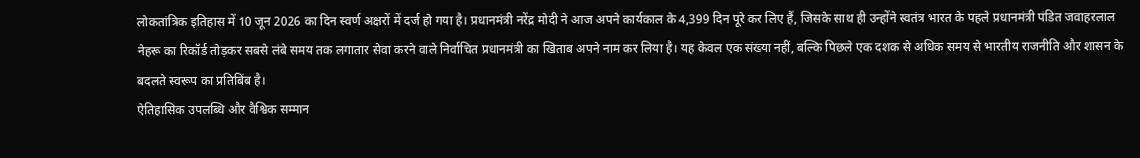लोकतांत्रिक इतिहास में 10 जून 2026 का दिन स्वर्ण अक्षरों में दर्ज हो गया है। प्रधानमंत्री नरेंद्र मोदी ने आज अपने कार्यकाल के 4,399 दिन पूरे कर लिए हैं, जिसके साथ ही उन्होंने स्वतंत्र भारत के पहले प्रधानमंत्री पंडित जवाहरलाल नेहरू का रिकॉर्ड तोड़कर सबसे लंबे समय तक लगातार सेवा करने वाले निर्वाचित प्रधानमंत्री का खिताब अपने नाम कर लिया है। यह केवल एक संख्या नहीं, बल्कि पिछले एक दशक से अधिक समय से भारतीय राजनीति और शासन के बदलते स्वरूप का प्रतिबिंब है।
ऐतिहासिक उपलब्धि और वैश्विक सम्मान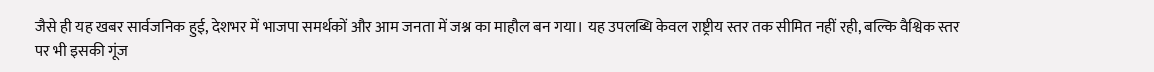जैसे ही यह खबर सार्वजनिक हुई, देशभर में भाजपा समर्थकों और आम जनता में जश्न का माहौल बन गया। यह उपलब्धि केवल राष्ट्रीय स्तर तक सीमित नहीं रही, बल्कि वैश्विक स्तर पर भी इसकी गूंज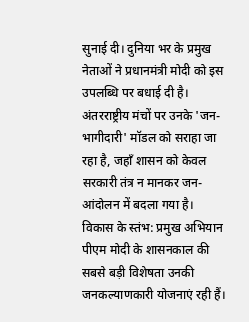सुनाई दी। दुनिया भर के प्रमुख नेताओं ने प्रधानमंत्री मोदी को इस उपलब्धि पर बधाई दी है। अंतरराष्ट्रीय मंचों पर उनके 'जन-भागीदारी' मॉडल को सराहा जा रहा है, जहाँ शासन को केवल सरकारी तंत्र न मानकर जन-आंदोलन में बदला गया है।
विकास के स्तंभ: प्रमुख अभियान
पीएम मोदी के शासनकाल की सबसे बड़ी विशेषता उनकी जनकल्याणकारी योजनाएं रही हैं।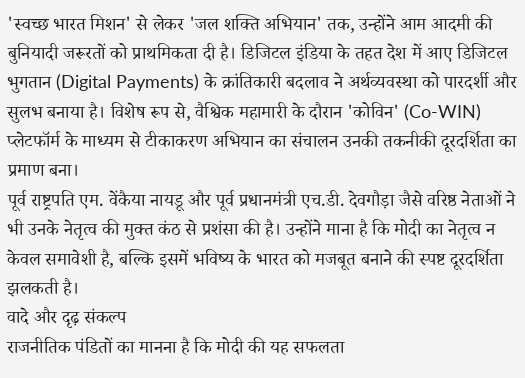'स्वच्छ भारत मिशन' से लेकर 'जल शक्ति अभियान' तक, उन्होंने आम आदमी की बुनियादी जरूरतों को प्राथमिकता दी है। डिजिटल इंडिया के तहत देश में आए डिजिटल भुगतान (Digital Payments) के क्रांतिकारी बदलाव ने अर्थव्यवस्था को पारदर्शी और सुलभ बनाया है। विशेष रूप से, वैश्विक महामारी के दौरान 'कोविन' (Co-WIN) प्लेटफॉर्म के माध्यम से टीकाकरण अभियान का संचालन उनकी तकनीकी दूरदर्शिता का प्रमाण बना।
पूर्व राष्ट्रपति एम. वेंकैया नायडू और पूर्व प्रधानमंत्री एच.डी. देवगौड़ा जैसे वरिष्ठ नेताओं ने भी उनके नेतृत्व की मुक्त कंठ से प्रशंसा की है। उन्होंने माना है कि मोदी का नेतृत्व न केवल समावेशी है, बल्कि इसमें भविष्य के भारत को मजबूत बनाने की स्पष्ट दूरदर्शिता झलकती है।
वादे और दृढ़ संकल्प
राजनीतिक पंडितों का मानना है कि मोदी की यह सफलता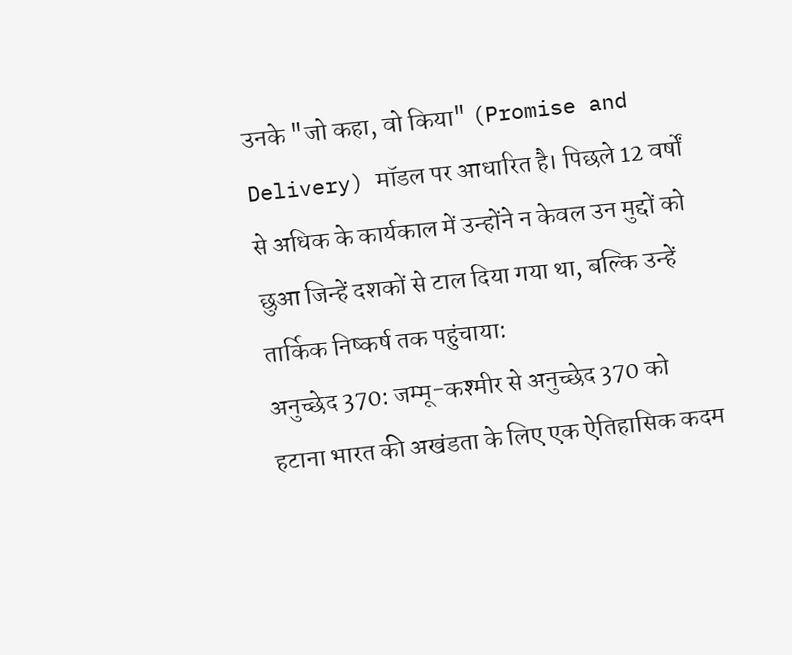उनके "जो कहा, वो किया" (Promise and Delivery) मॉडल पर आधारित है। पिछले 12 वर्षों से अधिक के कार्यकाल में उन्होंने न केवल उन मुद्दों को छुआ जिन्हें दशकों से टाल दिया गया था, बल्कि उन्हें तार्किक निष्कर्ष तक पहुंचाया:
अनुच्छेद 370: जम्मू-कश्मीर से अनुच्छेद 370 को हटाना भारत की अखंडता के लिए एक ऐतिहासिक कदम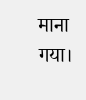माना गया।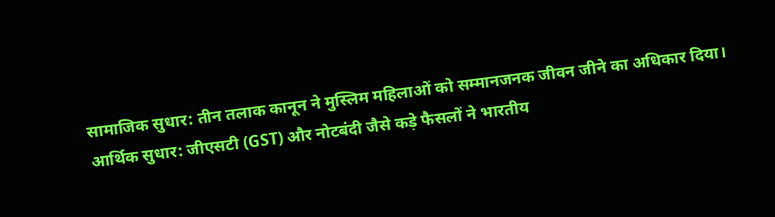सामाजिक सुधार: तीन तलाक कानून ने मुस्लिम महिलाओं को सम्मानजनक जीवन जीने का अधिकार दिया।
आर्थिक सुधार: जीएसटी (GST) और नोटबंदी जैसे कड़े फैसलों ने भारतीय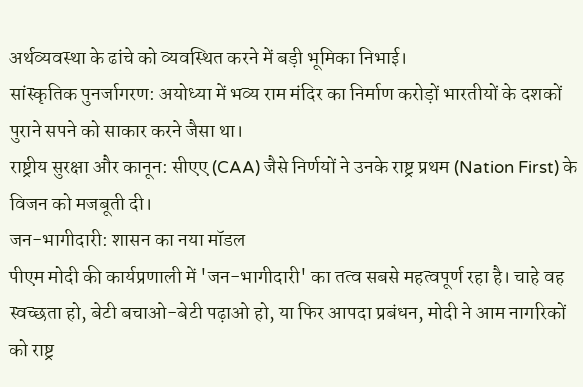अर्थव्यवस्था के ढांचे को व्यवस्थित करने में बड़ी भूमिका निभाई।
सांस्कृतिक पुनर्जागरण: अयोध्या में भव्य राम मंदिर का निर्माण करोड़ों भारतीयों के दशकों पुराने सपने को साकार करने जैसा था।
राष्ट्रीय सुरक्षा और कानून: सीएए (CAA) जैसे निर्णयों ने उनके राष्ट्र प्रथम (Nation First) के विजन को मजबूती दी।
जन-भागीदारी: शासन का नया मॉडल
पीएम मोदी की कार्यप्रणाली में 'जन-भागीदारी' का तत्व सबसे महत्वपूर्ण रहा है। चाहे वह स्वच्छता हो, बेटी बचाओ-बेटी पढ़ाओ हो, या फिर आपदा प्रबंधन, मोदी ने आम नागरिकों को राष्ट्र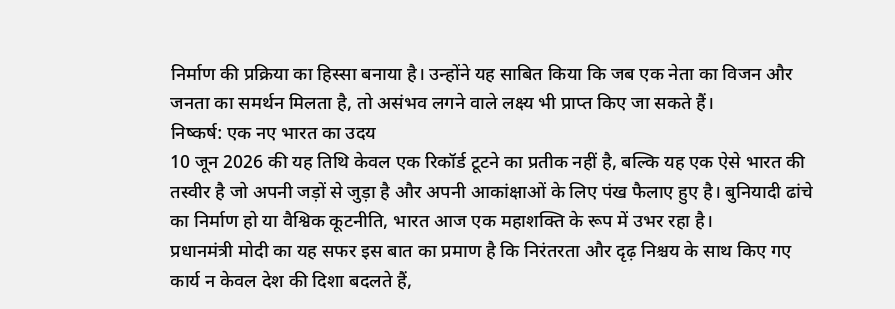निर्माण की प्रक्रिया का हिस्सा बनाया है। उन्होंने यह साबित किया कि जब एक नेता का विजन और जनता का समर्थन मिलता है, तो असंभव लगने वाले लक्ष्य भी प्राप्त किए जा सकते हैं।
निष्कर्ष: एक नए भारत का उदय
10 जून 2026 की यह तिथि केवल एक रिकॉर्ड टूटने का प्रतीक नहीं है, बल्कि यह एक ऐसे भारत की तस्वीर है जो अपनी जड़ों से जुड़ा है और अपनी आकांक्षाओं के लिए पंख फैलाए हुए है। बुनियादी ढांचे का निर्माण हो या वैश्विक कूटनीति, भारत आज एक महाशक्ति के रूप में उभर रहा है।
प्रधानमंत्री मोदी का यह सफर इस बात का प्रमाण है कि निरंतरता और दृढ़ निश्चय के साथ किए गए कार्य न केवल देश की दिशा बदलते हैं,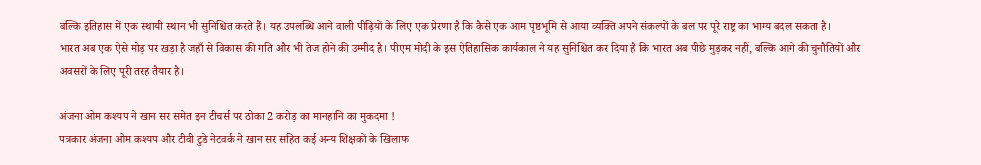बल्कि इतिहास में एक स्थायी स्थान भी सुनिश्चित करते हैं। यह उपलब्धि आने वाली पीढ़ियों के लिए एक प्रेरणा है कि कैसे एक आम पृष्ठभूमि से आया व्यक्ति अपने संकल्पों के बल पर पूरे राष्ट्र का भाग्य बदल सकता है।
भारत अब एक ऐसे मोड़ पर खड़ा है जहाँ से विकास की गति और भी तेज होने की उम्मीद है। पीएम मोदी के इस ऐतिहासिक कार्यकाल ने यह सुनिश्चित कर दिया है कि भारत अब पीछे मुड़कर नहीं, बल्कि आगे की चुनौतियों और अवसरों के लिए पूरी तरह तैयार है।

अंजना ओम कश्यप ने खान सर समेत इन टीचर्स पर ठोका 2 करोड़ का मानहानि का मुकदमा !
पत्रकार अंजना ओम कश्यप और टीवी टुडे नेटवर्क ने खान सर सहित कई अन्य शिक्षकों के खिलाफ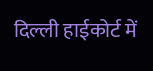दिल्ली हाईकोर्ट में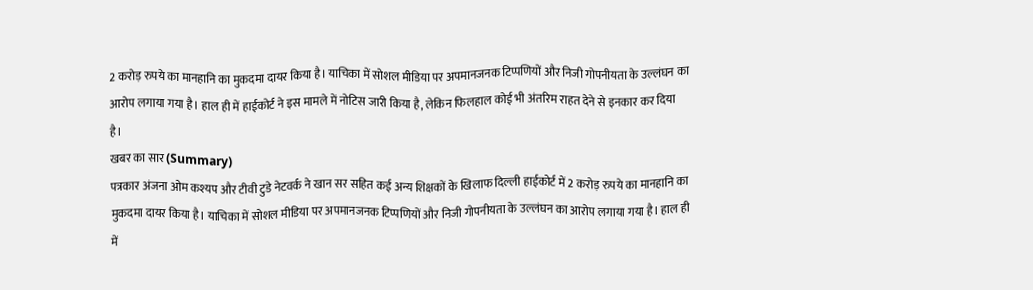2 करोड़ रुपये का मानहानि का मुकदमा दायर किया है। याचिका में सोशल मीडिया पर अपमानजनक टिप्पणियों और निजी गोपनीयता के उल्लंघन का आरोप लगाया गया है। हाल ही में हाईकोर्ट ने इस मामले में नोटिस जारी किया है, लेकिन फिलहाल कोई भी अंतरिम राहत देने से इनकार कर दिया है।
खबर का सार (Summary)
पत्रकार अंजना ओम कश्यप और टीवी टुडे नेटवर्क ने खान सर सहित कई अन्य शिक्षकों के खिलाफ दिल्ली हाईकोर्ट में 2 करोड़ रुपये का मानहानि का मुकदमा दायर किया है। याचिका में सोशल मीडिया पर अपमानजनक टिप्पणियों और निजी गोपनीयता के उल्लंघन का आरोप लगाया गया है। हाल ही में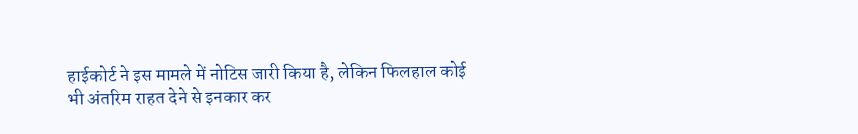हाईकोर्ट ने इस मामले में नोटिस जारी किया है, लेकिन फिलहाल कोई भी अंतरिम राहत देने से इनकार कर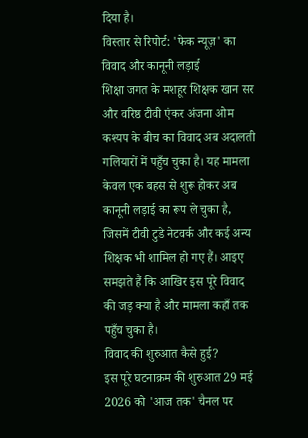दिया है।
विस्तार से रिपोर्ट: 'फेक न्यूज़' का विवाद और कानूनी लड़ाई
शिक्षा जगत के मशहूर शिक्षक खान सर और वरिष्ठ टीवी एंकर अंजना ओम कश्यप के बीच का विवाद अब अदालती गलियारों में पहुँच चुका है। यह मामला केवल एक बहस से शुरू होकर अब कानूनी लड़ाई का रूप ले चुका है, जिसमें टीवी टुडे नेटवर्क और कई अन्य शिक्षक भी शामिल हो गए हैं। आइए समझते हैं कि आखिर इस पूरे विवाद की जड़ क्या है और मामला कहाँ तक पहुँच चुका है।
विवाद की शुरुआत कैसे हुई?
इस पूरे घटनाक्रम की शुरुआत 29 मई 2026 को 'आज तक' चैनल पर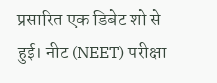प्रसारित एक डिबेट शो से हुई। नीट (NEET) परीक्षा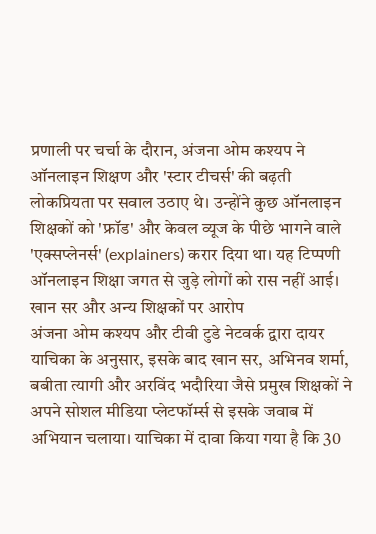प्रणाली पर चर्चा के दौरान, अंजना ओम कश्यप ने ऑनलाइन शिक्षण और 'स्टार टीचर्स' की बढ़ती लोकप्रियता पर सवाल उठाए थे। उन्होंने कुछ ऑनलाइन शिक्षकों को 'फ्रॉड' और केवल व्यूज के पीछे भागने वाले 'एक्सप्लेनर्स' (explainers) करार दिया था। यह टिप्पणी ऑनलाइन शिक्षा जगत से जुड़े लोगों को रास नहीं आई।
खान सर और अन्य शिक्षकों पर आरोप
अंजना ओम कश्यप और टीवी टुडे नेटवर्क द्वारा दायर याचिका के अनुसार, इसके बाद खान सर, अभिनव शर्मा, बबीता त्यागी और अरविंद भदौरिया जैसे प्रमुख शिक्षकों ने अपने सोशल मीडिया प्लेटफॉर्म्स से इसके जवाब में अभियान चलाया। याचिका में दावा किया गया है कि 30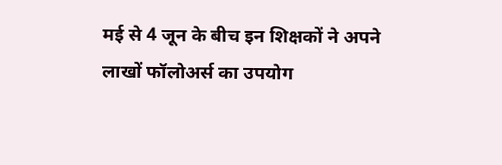मई से 4 जून के बीच इन शिक्षकों ने अपने लाखों फॉलोअर्स का उपयोग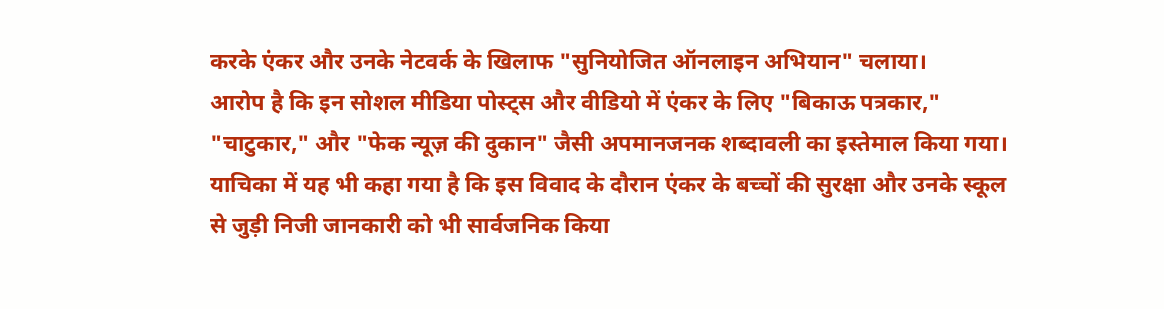करके एंकर और उनके नेटवर्क के खिलाफ "सुनियोजित ऑनलाइन अभियान" चलाया।
आरोप है कि इन सोशल मीडिया पोस्ट्स और वीडियो में एंकर के लिए "बिकाऊ पत्रकार," "चाटुकार," और "फेक न्यूज़ की दुकान" जैसी अपमानजनक शब्दावली का इस्तेमाल किया गया। याचिका में यह भी कहा गया है कि इस विवाद के दौरान एंकर के बच्चों की सुरक्षा और उनके स्कूल से जुड़ी निजी जानकारी को भी सार्वजनिक किया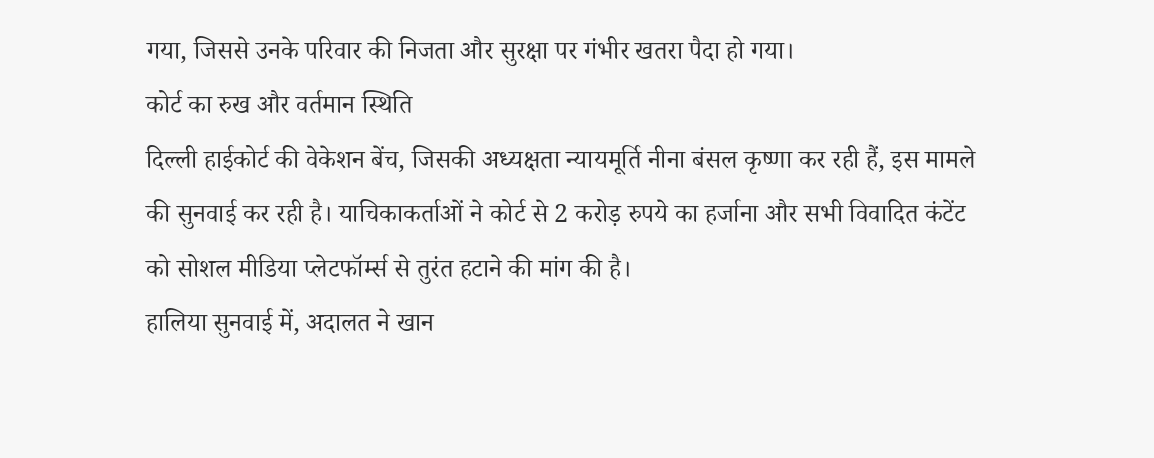गया, जिससे उनके परिवार की निजता और सुरक्षा पर गंभीर खतरा पैदा हो गया।
कोर्ट का रुख और वर्तमान स्थिति
दिल्ली हाईकोर्ट की वेकेशन बेंच, जिसकी अध्यक्षता न्यायमूर्ति नीना बंसल कृष्णा कर रही हैं, इस मामले की सुनवाई कर रही है। याचिकाकर्ताओं ने कोर्ट से 2 करोड़ रुपये का हर्जाना और सभी विवादित कंटेंट को सोशल मीडिया प्लेटफॉर्म्स से तुरंत हटाने की मांग की है।
हालिया सुनवाई में, अदालत ने खान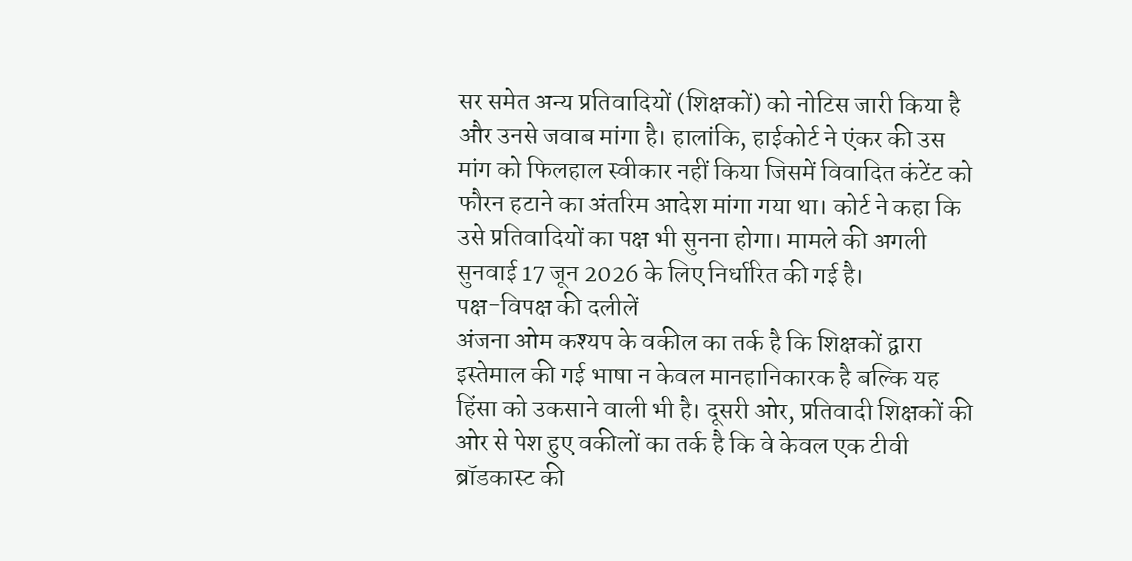सर समेत अन्य प्रतिवादियों (शिक्षकों) को नोटिस जारी किया है और उनसे जवाब मांगा है। हालांकि, हाईकोर्ट ने एंकर की उस मांग को फिलहाल स्वीकार नहीं किया जिसमें विवादित कंटेंट को फौरन हटाने का अंतरिम आदेश मांगा गया था। कोर्ट ने कहा कि उसे प्रतिवादियों का पक्ष भी सुनना होगा। मामले की अगली सुनवाई 17 जून 2026 के लिए निर्धारित की गई है।
पक्ष-विपक्ष की दलीलें
अंजना ओम कश्यप के वकील का तर्क है कि शिक्षकों द्वारा इस्तेमाल की गई भाषा न केवल मानहानिकारक है बल्कि यह हिंसा को उकसाने वाली भी है। दूसरी ओर, प्रतिवादी शिक्षकों की ओर से पेश हुए वकीलों का तर्क है कि वे केवल एक टीवी ब्रॉडकास्ट की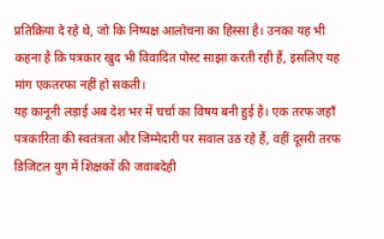प्रतिक्रिया दे रहे थे, जो कि निष्पक्ष आलोचना का हिस्सा है। उनका यह भी कहना है कि पत्रकार खुद भी विवादित पोस्ट साझा करती रही हैं, इसलिए यह मांग एकतरफा नहीं हो सकती।
यह कानूनी लड़ाई अब देश भर में चर्चा का विषय बनी हुई है। एक तरफ जहाँ पत्रकारिता की स्वतंत्रता और जिम्मेदारी पर सवाल उठ रहे हैं, वहीं दूसरी तरफ डिजिटल युग में शिक्षकों की जवाबदेही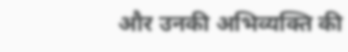और उनकी अभिव्यक्ति की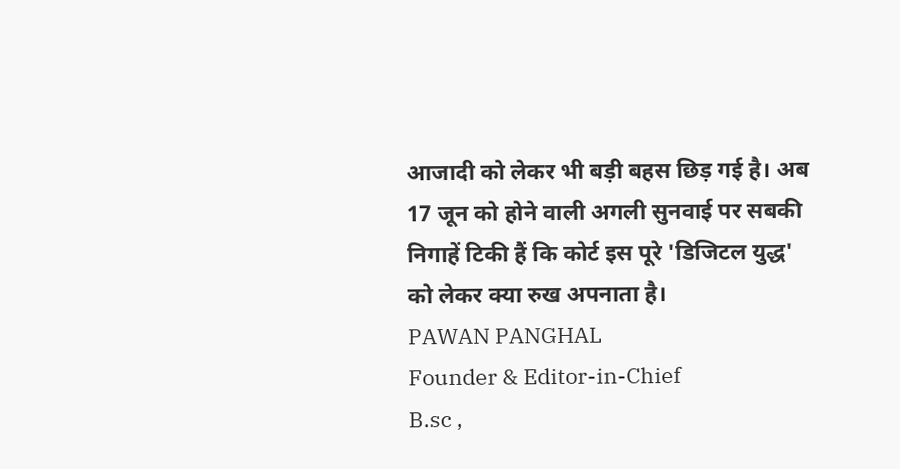आजादी को लेकर भी बड़ी बहस छिड़ गई है। अब 17 जून को होने वाली अगली सुनवाई पर सबकी निगाहें टिकी हैं कि कोर्ट इस पूरे 'डिजिटल युद्ध' को लेकर क्या रुख अपनाता है।
PAWAN PANGHAL
Founder & Editor-in-Chief
B.sc ,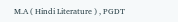M.A ( Hindi Literature ) , PGDT